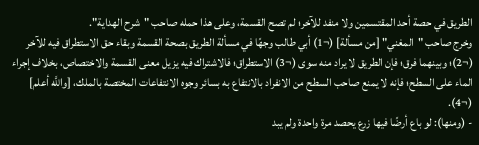الطريق في حصة أحد المقتسمين ولا منفد للآخر؛ لم تصح القسمة، وعلى هذا حمله صاحب "شرح الهداية".
وخرج صاحب "المغني" [من مسألة] (¬1) أبي طالب وجهًا في مسألة الطريق بصحة القسمة وبقاء حق الاستطراق فيه للآخر (¬2)؛ وبينهما فرق؛ فإن الطريق لا يراد منه سوى (¬3) الاستطراق؛ فالاشتراك فيه يزيل معنى القسمة والاختصاص، بخلاف إجراء الماء على السطح؛ فإنه لا يمنع صاحب السطح من الانفراد بالانتفاع به بسائر وجوه الانتفاعات المختصة بالملك، [واللَّه أعلم] (¬4).
- (ومنها): لو باع أرضًا فيها زرع يحصد مرة واحدة ولم يبد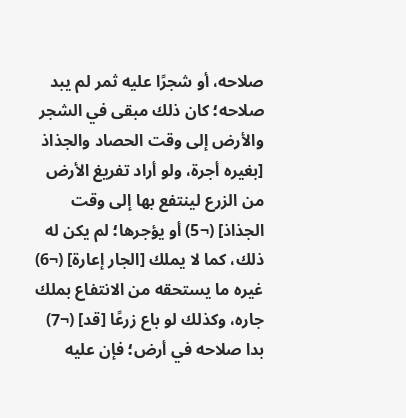صلاحه، أو شجرًا عليه ثمر لم يبد صلاحه؛ كان ذلك مبقى في الشجر والأرض إلى وقت الحصاد والجذاذ [بغيره أجرة، ولو أراد تفريغ الأرض من الزرع لينتفع بها إلى وقت الجذاذ] (¬5) أو يؤجرها؛ لم يكن له ذلك، كما لا يملك [الجار إعارة] (¬6) غيره ما يستحقه من الانتفاع بملك جاره، وكذلك لو باع زرعًا [قد] (¬7) بدا صلاحه في أرض؛ فإن عليه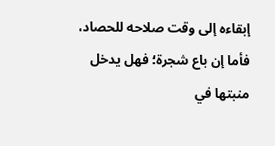إبقاءه إلى وقت صلاحه للحصاد، فأما إن باع شجرة؛ فهل يدخل منبتها في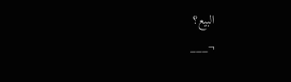البيع؟
¬___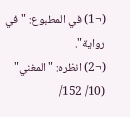(¬1) في المطبوع: "في رواية".
(¬2) انظره: "المغني" (10/ 152/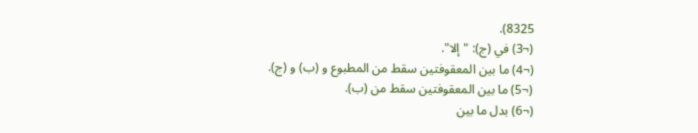8325).
(¬3) في (ج): "إلا".
(¬4) ما بين المعقوفتين سقط من المطبوع و (ب) و (ج).
(¬5) ما بين المعقوفتين سقط من (ب).
(¬6) بدل ما بين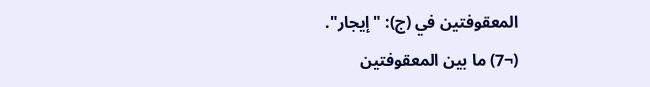المعقوفتين في (ج): "إيجار".
(¬7) ما بين المعقوفتين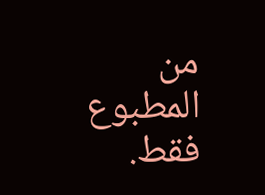من المطبوع فقط.